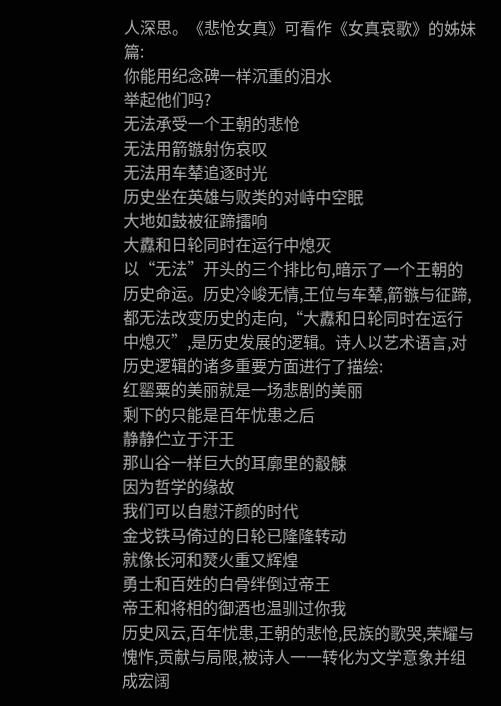人深思。《悲怆女真》可看作《女真哀歌》的姊妹篇:
你能用纪念碑一样沉重的泪水
举起他们吗?
无法承受一个王朝的悲怆
无法用箭镞射伤哀叹
无法用车辇追逐时光
历史坐在英雄与败类的对峙中空眠
大地如鼓被征蹄擂响
大纛和日轮同时在运行中熄灭
以“无法”开头的三个排比句,暗示了一个王朝的历史命运。历史冷峻无情,王位与车辇,箭镞与征蹄,都无法改变历史的走向,“大纛和日轮同时在运行中熄灭”,是历史发展的逻辑。诗人以艺术语言,对历史逻辑的诸多重要方面进行了描绘:
红罂粟的美丽就是一场悲剧的美丽
剩下的只能是百年忧患之后
静静伫立于汗王
那山谷一样巨大的耳廓里的觳觫
因为哲学的缘故
我们可以自慰汗颜的时代
金戈铁马倚过的日轮已隆隆转动
就像长河和燹火重又辉煌
勇士和百姓的白骨绊倒过帝王
帝王和将相的御酒也温驯过你我
历史风云,百年忧患,王朝的悲怆,民族的歌哭,荣耀与愧怍,贡献与局限,被诗人一一转化为文学意象并组成宏阔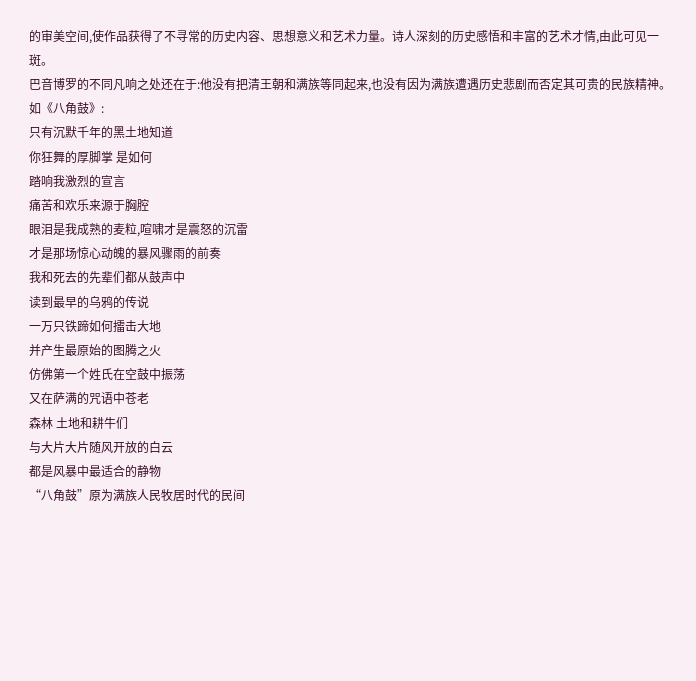的审美空间,使作品获得了不寻常的历史内容、思想意义和艺术力量。诗人深刻的历史感悟和丰富的艺术才情,由此可见一斑。
巴音博罗的不同凡响之处还在于:他没有把清王朝和满族等同起来,也没有因为满族遭遇历史悲剧而否定其可贵的民族精神。如《八角鼓》:
只有沉默千年的黑土地知道
你狂舞的厚脚掌 是如何
踏响我激烈的宣言
痛苦和欢乐来源于胸腔
眼泪是我成熟的麦粒,喧啸才是震怒的沉雷
才是那场惊心动魄的暴风骤雨的前奏
我和死去的先辈们都从鼓声中
读到最早的乌鸦的传说
一万只铁蹄如何擂击大地
并产生最原始的图腾之火
仿佛第一个姓氏在空鼓中振荡
又在萨满的咒语中苍老
森林 土地和耕牛们
与大片大片随风开放的白云
都是风暴中最适合的静物
“八角鼓”原为满族人民牧居时代的民间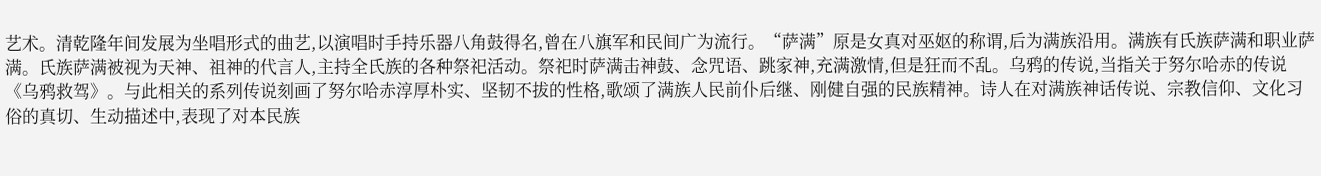艺术。清乾隆年间发展为坐唱形式的曲艺,以演唱时手持乐器八角鼓得名,曾在八旗军和民间广为流行。“萨满”原是女真对巫妪的称谓,后为满族沿用。满族有氏族萨满和职业萨满。氏族萨满被视为天神、祖神的代言人,主持全氏族的各种祭祀活动。祭祀时萨满击神鼓、念咒语、跳家神,充满激情,但是狂而不乱。乌鸦的传说,当指关于努尔哈赤的传说《乌鸦救驾》。与此相关的系列传说刻画了努尔哈赤淳厚朴实、坚韧不拔的性格,歌颂了满族人民前仆后继、刚健自强的民族精神。诗人在对满族神话传说、宗教信仰、文化习俗的真切、生动描述中,表现了对本民族